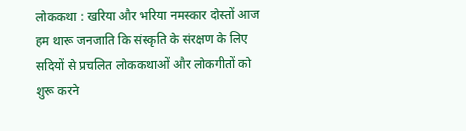लोककथा : खरिया और भरिया नमस्कार दोस्तों आज हम थारू जनजाति कि संस्कृति के संरक्षण के लिए सदियों से प्रचलित लोककथाओं और लोकगीतों को शुरू करने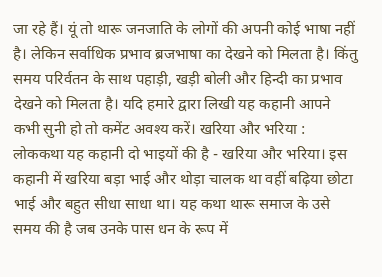जा रहे हैं। यूं तो थारू जनजाति के लोगों की अपनी कोई भाषा नहीं है। लेकिन सर्वाधिक प्रभाव ब्रजभाषा का देखने को मिलता है। किंतु समय परिर्वतन के साथ पहाड़ी, खड़ी बोली और हिन्दी का प्रभाव देखने को मिलता है। यदि हमारे द्वारा लिखी यह कहानी आपने कभी सुनी हो तो कमेंट अवश्य करें। खरिया और भरिया : लोककथा यह कहानी दो भाइयों की है - खरिया और भरिया। इस कहानी में खरिया बड़ा भाई और थोड़ा चालक था वहीं बढ़िया छोटा भाई और बहुत सीधा साधा था। यह कथा थारू समाज के उसे समय की है जब उनके पास धन के रूप में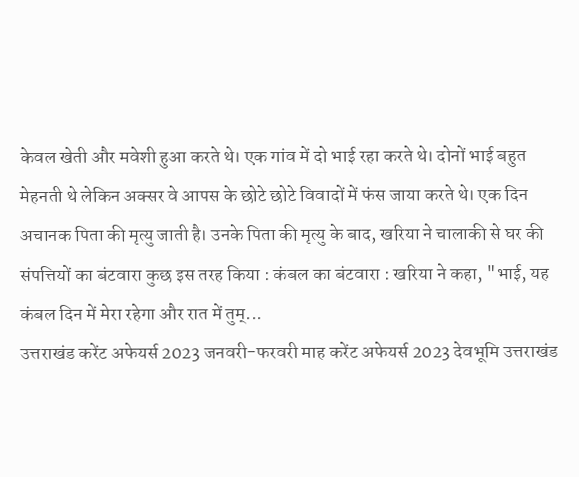केवल खेती और मवेशी हुआ करते थे। एक गांव में दो भाई रहा करते थे। दोनों भाई बहुत मेहनती थे लेकिन अक्सर वे आपस के छोटे छोटे विवादों में फंस जाया करते थे। एक दिन अचानक पिता की मृत्यु जाती है। उनके पिता की मृत्यु के बाद, खरिया ने चालाकी से घर की संपत्तियों का बंटवारा कुछ इस तरह किया : कंबल का बंटवारा : खरिया ने कहा, "भाई, यह कंबल दिन में मेरा रहेगा और रात में तुम्...
उत्तराखंड करेंट अफेयर्स 2023 जनवरी-फरवरी माह करेंट अफेयर्स 2023 देवभूमि उत्तराखंड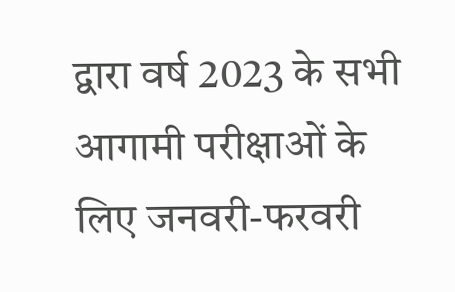द्वारा वर्ष 2023 के सभी आगामी परीक्षाओं के लिए जनवरी-फरवरी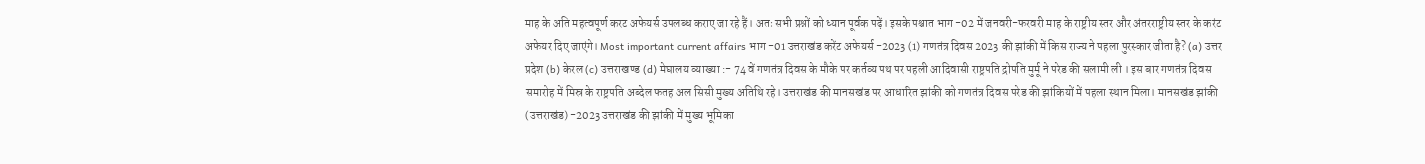माह के अति महत्वपूर्ण करट अफेयर्स उपलब्ध कराए जा रहे हैं। अतः सभी प्रश्नों को ध्यान पूर्वक पढ़ें। इसके पश्चात भाग -02 में जनवरी-फरवरी माह के राष्ट्रीय स्तर और अंतरराष्ट्रीय स्तर के करंट अफेयर दिए जाएंगे। Most important current affairs भाग -01 उत्तराखंड करेंट अफेयर्स -2023 (1) गणतंत्र दिवस 2023 की झांकी में किस राज्य ने पहला पुरस्कार जीता है? (a) उत्तर प्रदेश (b) केरल (c) उत्तराखण्ड (d) मेघालय व्याख्या :- 74 वें गणतंत्र दिवस के मौके पर कर्तव्य पथ पर पहली आदिवासी राष्ट्रपति द्रोपति मुर्मू ने परेड की सलामी ली । इस बार गणतंत्र दिवस समारोह में मिस्र के राष्ट्रपति अब्देल फतह अल सिसी मुख्य अतिथि रहे। उत्तराखंड की मानसखंड पर आधारित झांकी को गणतंत्र दिवस परेड की झांकियों में पहला स्थान मिला। मानसखंड झांकी (उत्तराखंड) -2023 उत्तराखंड की झांकी में मुख्य भूमिका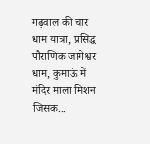गढ़वाल की चार धाम यात्रा, प्रसिद्ध पौराणिक जागेश्वर धाम, कुमाऊं में मंदिर माला मिशन जिसक...